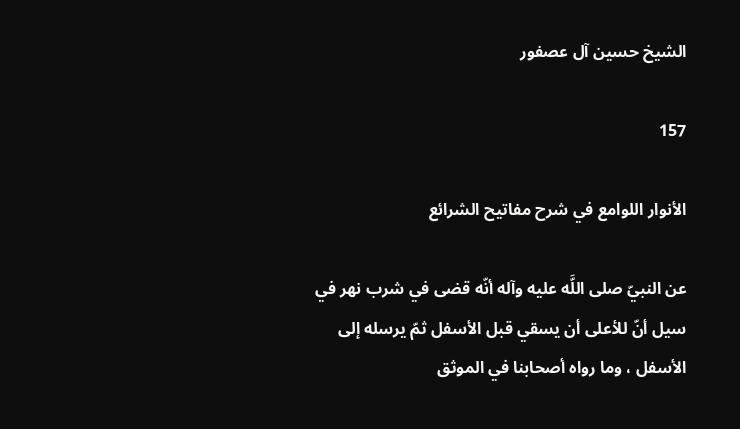الشيخ حسين آل عصفور

157

الأنوار اللوامع في شرح مفاتيح الشرائع

عن النبيّ صلى اللَّه عليه وآله أنّه قضى في شرب نهر في سيل أنّ للأعلى أن يسقي قبل الأسفل ثمّ يرسله إلى الأسفل ، وما رواه أصحابنا في الموثق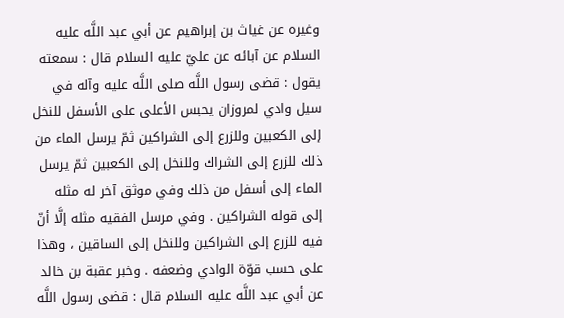وغيره عن غياث بن إبراهيم عن أبي عبد اللَّه عليه السلام عن آبائه عن عليّ عليه السلام قال : سمعته يقول : قضى رسول اللَّه صلى اللَّه عليه وآله في سيل وادي لمروزان يحبس الأعلى على الأسفل للنخل إلى الكعبين وللزرع إلى الشراكين ثمّ يرسل الماء من ذلك للزرع إلى الشراك وللنخل إلى الكعبين ثمّ يرسل الماء إلى أسفل من ذلك وفي موثق آخر له مثله إلى قوله الشراكين . وفي مرسل الفقيه مثله إلَّا أنّ فيه للزرع إلى الشراكين وللنخل إلى الساقين ، وهذا على حسب قوّة الوادي وضعفه . وخبر عقبة بن خالد عن أبي عبد اللَّه عليه السلام قال : قضى رسول اللَّه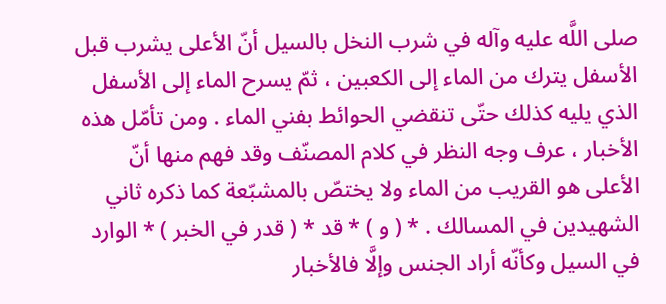صلى اللَّه عليه وآله في شرب النخل بالسيل أنّ الأعلى يشرب قبل الأسفل يترك من الماء إلى الكعبين ، ثمّ يسرح الماء إلى الأسفل الذي يليه كذلك حتّى تنقضي الحوائط بفني الماء . ومن تأمّل هذه الأخبار ، عرف وجه النظر في كلام المصنّف وقد فهم منها أنّ الأعلى هو القريب من الماء ولا يختصّ بالمشبّعة كما ذكره ثاني الشهيدين في المسالك . * ( و ) * قد * ( قدر في الخبر ) * الوارد في السيل وكأنّه أراد الجنس وإلَّا فالأخبار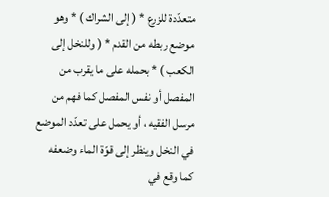متعدّدة للزرع * ( إلى الشراك ) * وهو موضع ربطه من القدم * ( وللنخل إلى الكعب ) * بحمله على ما يقرب من المفصل أو نفس المفصل كما فهم من مرسل الفقيه ، أو يحمل على تعدّد الموضع في النخل وينظر إلى قوّة الماء وضعفه كما وقع في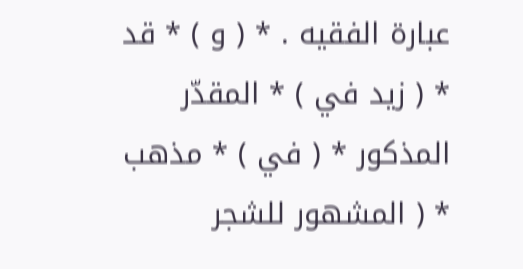عبارة الفقيه . * ( و ) * قد * ( زيد في ) * المقدّر المذكور * ( في ) * مذهب * ( المشهور للشجر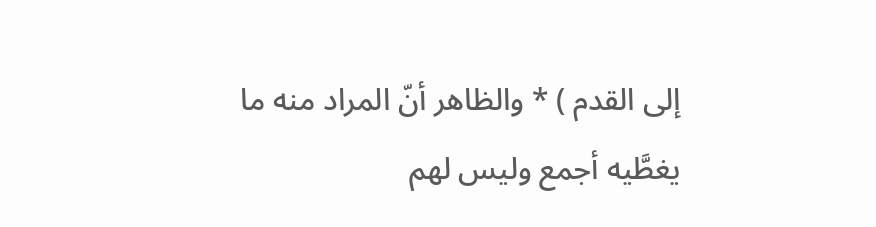إلى القدم ) * والظاهر أنّ المراد منه ما يغطَّيه أجمع وليس لهم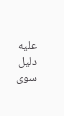عليه دليل سوى